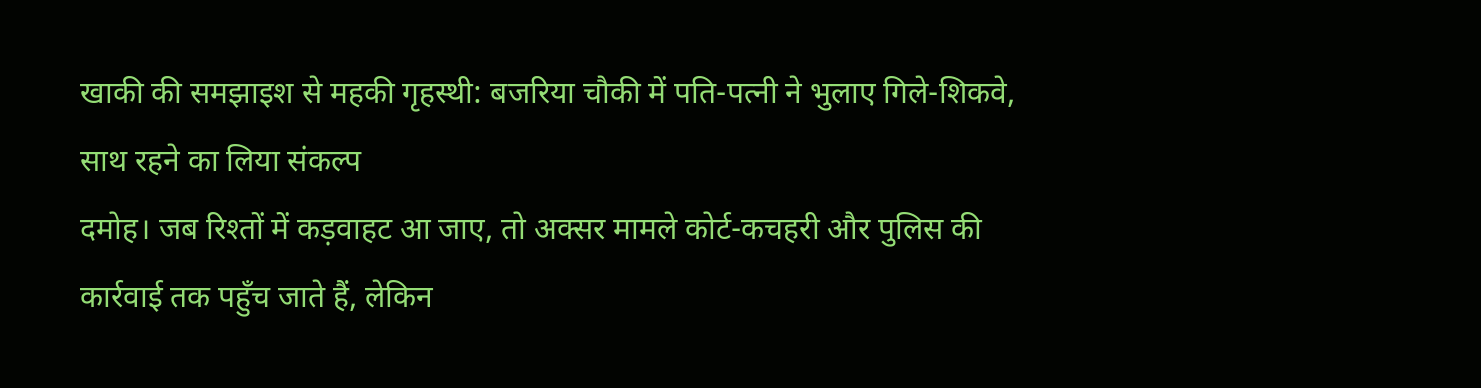खाकी की समझाइश से महकी गृहस्थी: बजरिया चौकी में पति-पत्नी ने भुलाए गिले-शिकवे, साथ रहने का लिया संकल्प
दमोह। जब रिश्तों में कड़वाहट आ जाए, तो अक्सर मामले कोर्ट-कचहरी और पुलिस की कार्रवाई तक पहुँच जाते हैं, लेकिन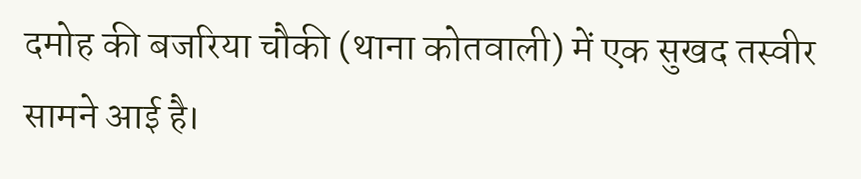दमोह की बजरिया चौकी (थाना कोतवाली) में एक सुखद तस्वीर सामने आई है।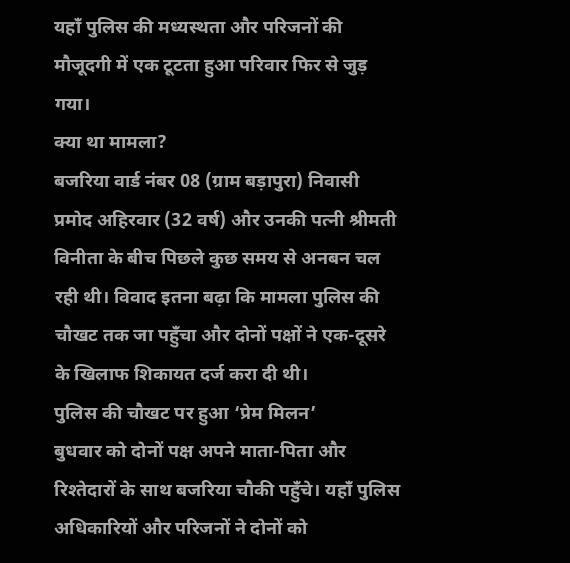यहाँ पुलिस की मध्यस्थता और परिजनों की मौजूदगी में एक टूटता हुआ परिवार फिर से जुड़ गया।
क्या था मामला?
बजरिया वार्ड नंबर 08 (ग्राम बड़ापुरा) निवासी प्रमोद अहिरवार (32 वर्ष) और उनकी पत्नी श्रीमती विनीता के बीच पिछले कुछ समय से अनबन चल रही थी। विवाद इतना बढ़ा कि मामला पुलिस की चौखट तक जा पहुँचा और दोनों पक्षों ने एक-दूसरे के खिलाफ शिकायत दर्ज करा दी थी।
पुलिस की चौखट पर हुआ ‘प्रेम मिलन’
बुधवार को दोनों पक्ष अपने माता-पिता और रिश्तेदारों के साथ बजरिया चौकी पहुँचे। यहाँ पुलिस अधिकारियों और परिजनों ने दोनों को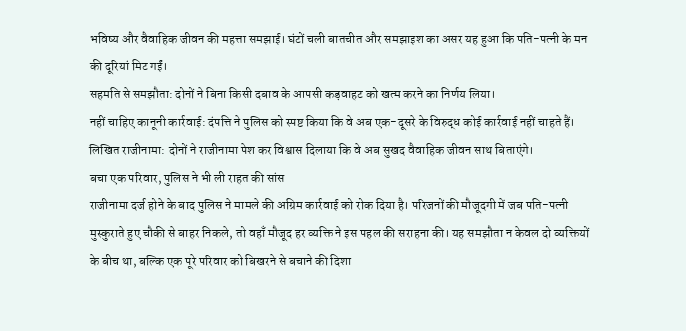भविष्य और वैवाहिक जीवन की महत्ता समझाई। घंटों चली बातचीत और समझाइश का असर यह हुआ कि पति-पत्नी के मन की दूरियां मिट गईं।
सहमति से समझौता: दोनों ने बिना किसी दबाव के आपसी कड़वाहट को खत्म करने का निर्णय लिया।
नहीं चाहिए कानूनी कार्रवाई: दंपत्ति ने पुलिस को स्पष्ट किया कि वे अब एक-दूसरे के विरुद्ध कोई कार्रवाई नहीं चाहते हैं।
लिखित राजीनामा: दोनों ने राजीनामा पेश कर विश्वास दिलाया कि वे अब सुखद वैवाहिक जीवन साथ बिताएंगे।
बचा एक परिवार, पुलिस ने भी ली राहत की सांस
राजीनामा दर्ज होने के बाद पुलिस ने मामले की अग्रिम कार्रवाई को रोक दिया है। परिजनों की मौजूदगी में जब पति-पत्नी मुस्कुराते हुए चौकी से बाहर निकले, तो वहाँ मौजूद हर व्यक्ति ने इस पहल की सराहना की। यह समझौता न केवल दो व्यक्तियों के बीच था, बल्कि एक पूरे परिवार को बिखरने से बचाने की दिशा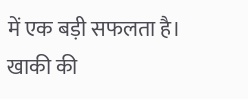में एक बड़ी सफलता है।
खाकी की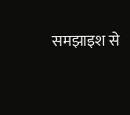समझाइश से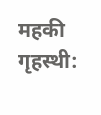महकी गृहस्थी: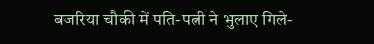बजरिया चौकी में पति-पत्नी ने भुलाए गिले-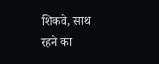शिकवे, साथ रहने का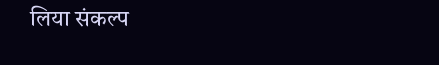लिया संकल्प